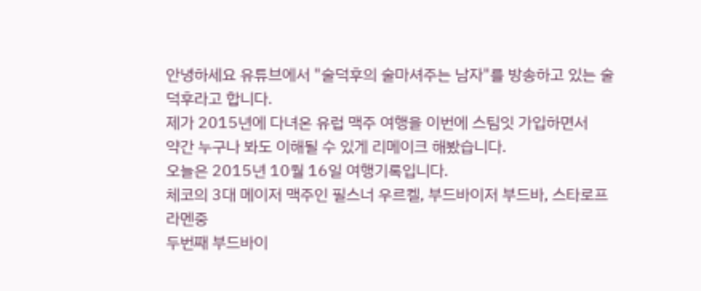안녕하세요 유튜브에서 "술덕후의 술마셔주는 남자"를 방송하고 있는 술덕후라고 합니다.
제가 2015년에 다녀온 유럽 맥주 여행을 이번에 스팀잇 가입하면서
약간 누구나 봐도 이해될 수 있게 리메이크 해봤습니다.
오늘은 2015년 10월 16일 여행기록입니다.
체코의 3대 메이저 맥주인 필스너 우르켈, 부드바이저 부드바, 스타로프라멘중
두번째 부드바이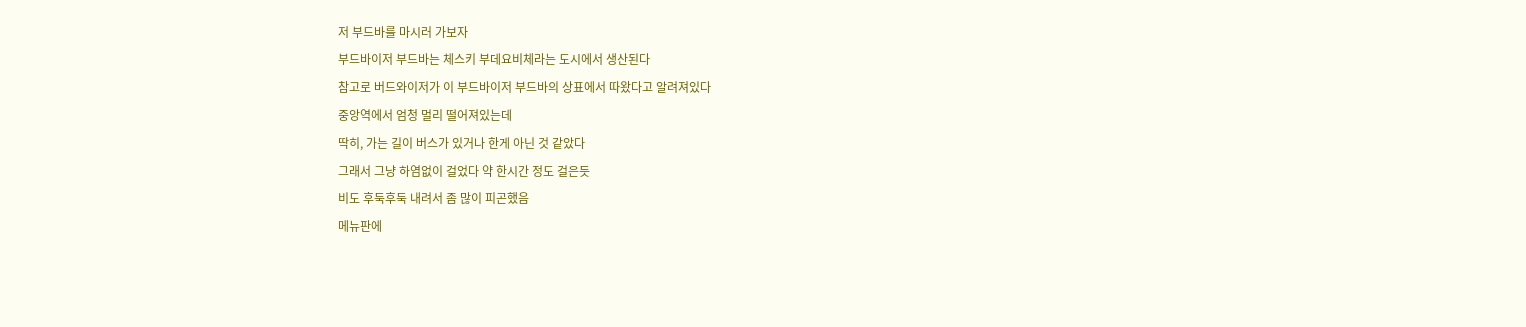저 부드바를 마시러 가보자
부드바이저 부드바는 체스키 부데요비체라는 도시에서 생산된다
참고로 버드와이저가 이 부드바이저 부드바의 상표에서 따왔다고 알려져있다
중앙역에서 엄청 멀리 떨어져있는데
딱히, 가는 길이 버스가 있거나 한게 아닌 것 같았다
그래서 그냥 하염없이 걸었다 약 한시간 정도 걸은듯
비도 후둑후둑 내려서 좀 많이 피곤했음
메뉴판에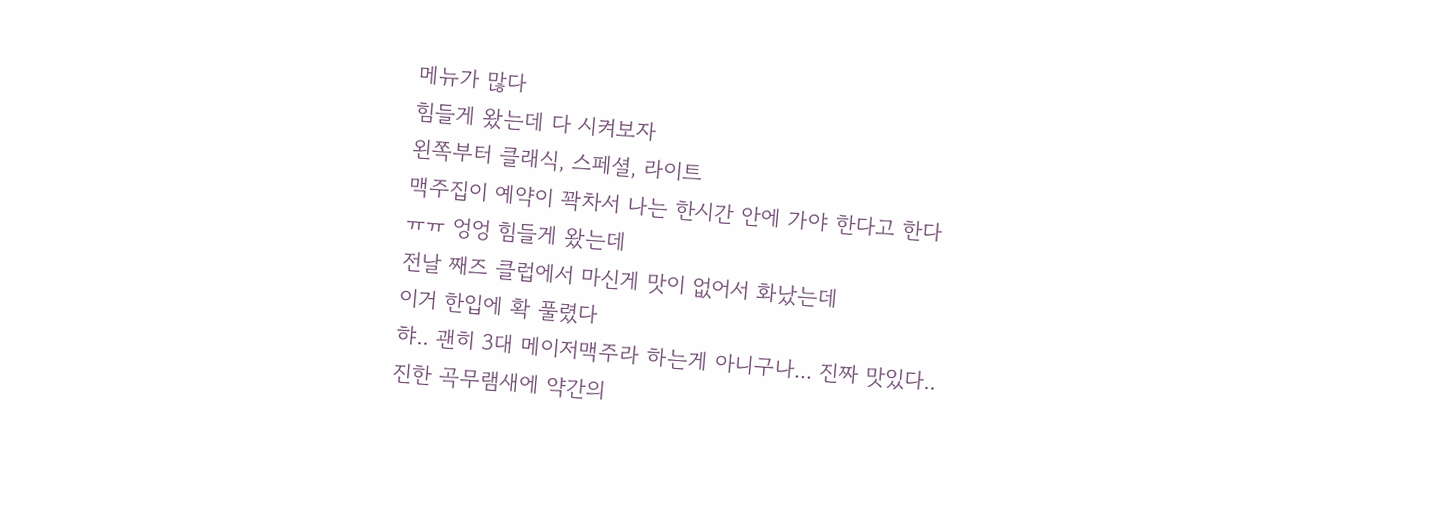메뉴가 많다
힘들게 왔는데 다 시켜보자
왼쪽부터 클래식, 스페셜, 라이트
맥주집이 예약이 꽉차서 나는 한시간 안에 가야 한다고 한다
ㅠㅠ 엉엉 힘들게 왔는데
전날 째즈 클럽에서 마신게 맛이 없어서 화났는데
이거 한입에 확 풀렸다
햐.. 괜히 3대 메이저맥주라 하는게 아니구나... 진짜 맛있다..
진한 곡무램새에 약간의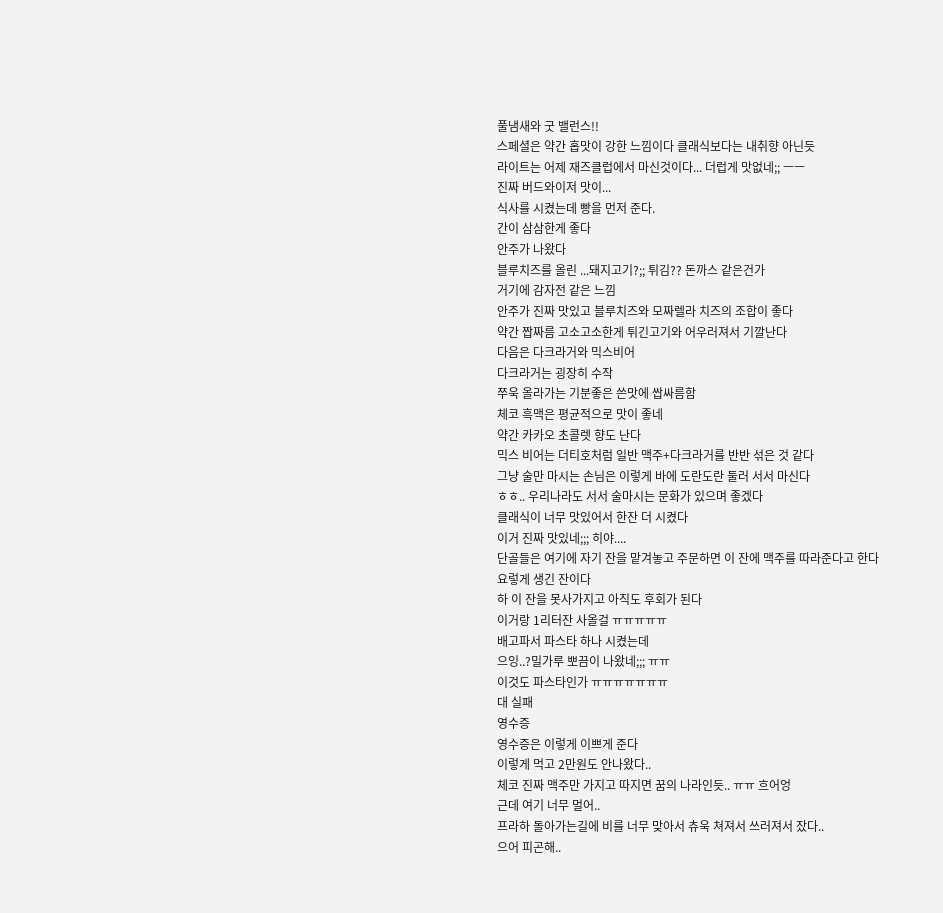풀냄새와 굿 밸런스!!
스페셜은 약간 홉맛이 강한 느낌이다 클래식보다는 내취향 아닌듯
라이트는 어제 재즈클럽에서 마신것이다... 더럽게 맛없네;; ㅡㅡ
진짜 버드와이저 맛이...
식사를 시켰는데 빵을 먼저 준다.
간이 삼삼한게 좋다
안주가 나왔다
블루치즈를 올린 ...돼지고기?;; 튀김?? 돈까스 같은건가
거기에 감자전 같은 느낌
안주가 진짜 맛있고 블루치즈와 모짜렐라 치즈의 조합이 좋다
약간 짭짜름 고소고소한게 튀긴고기와 어우러져서 기깔난다
다음은 다크라거와 믹스비어
다크라거는 굉장히 수작
쭈욱 올라가는 기분좋은 쓴맛에 쌉싸름함
체코 흑맥은 평균적으로 맛이 좋네
약간 카카오 초콜렛 향도 난다
믹스 비어는 더티호처럼 일반 맥주+다크라거를 반반 섞은 것 같다
그냥 술만 마시는 손님은 이렇게 바에 도란도란 둘러 서서 마신다
ㅎㅎ.. 우리나라도 서서 술마시는 문화가 있으며 좋겠다
클래식이 너무 맛있어서 한잔 더 시켰다
이거 진짜 맛있네;;; 히야....
단골들은 여기에 자기 잔을 맡겨놓고 주문하면 이 잔에 맥주를 따라준다고 한다
요렇게 생긴 잔이다
하 이 잔을 못사가지고 아직도 후회가 된다
이거랑 1리터잔 사올걸 ㅠㅠㅠㅠㅠ
배고파서 파스타 하나 시켰는데
으잉..?밀가루 뽀끔이 나왔네;;; ㅠㅠ
이것도 파스타인가 ㅠㅠㅠㅠㅠㅠㅠ
대 실패
영수증
영수증은 이렇게 이쁘게 준다
이렇게 먹고 2만원도 안나왔다..
체코 진짜 맥주만 가지고 따지면 꿈의 나라인듯.. ㅠㅠ 흐어엉
근데 여기 너무 멀어..
프라하 돌아가는길에 비를 너무 맞아서 츄욱 쳐져서 쓰러져서 잤다..
으어 피곤해..